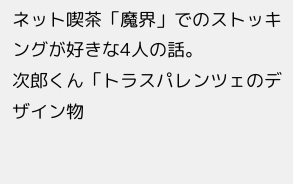ネット喫茶「魔界」でのストッキングが好きな4人の話。
次郎くん「トラスパレンツェのデザイン物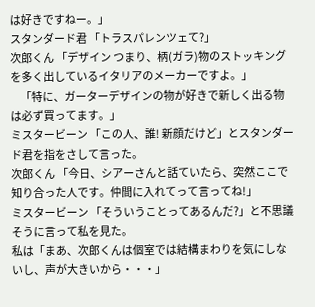は好きですねー。」
スタンダード君 「トラスパレンツェて?」
次郎くん 「デザイン つまり、柄(ガラ)物のストッキングを多く出しているイタリアのメーカーですよ。」
     「特に、ガーターデザインの物が好きで新しく出る物は必ず買ってます。」
ミスタービーン 「この人、誰! 新顔だけど」とスタンダード君を指をさして言った。
次郎くん 「今日、シアーさんと話ていたら、突然ここで知り合った人です。仲間に入れてって言ってね!」
ミスタービーン 「そういうことってあるんだ?」と不思議そうに言って私を見た。
私は「まあ、次郎くんは個室では結構まわりを気にしないし、声が大きいから・・・」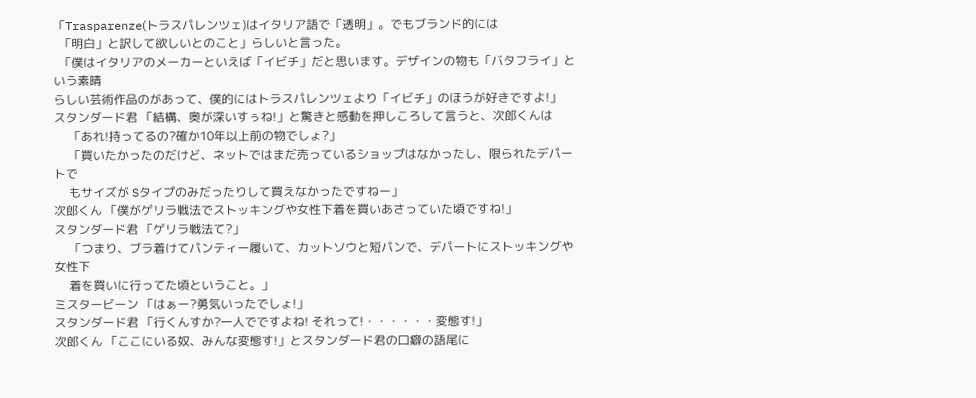「Trasparenze(トラスパレンツェ)はイタリア語で「透明」。でもブランド的には
  「明白」と訳して欲しいとのこと」らしいと言った。
  「僕はイタリアのメーカーといえば「イビチ」だと思います。デザインの物も「バタフライ」という素晴
らしい芸術作品のがあって、僕的にはトラスパレンツェより「イビチ」のほうが好きですよ!」
スタンダード君 「結構、奥が深いすぅね!」と驚きと感動を押しころして言うと、次郎くんは
     「あれ!持ってるの?確か10年以上前の物でしょ?」
     「買いたかったのだけど、ネットではまだ売っているショップはなかったし、限られたデパートで
     もサイズが Sタイプのみだったりして買えなかったですねー」
次郎くん 「僕がゲリラ戦法でストッキングや女性下着を買いあさっていた頃ですね!」
スタンダード君 「ゲリラ戦法て?」
     「つまり、ブラ着けてパンティー履いて、カットソウと短パンで、デパートにストッキングや女性下
     着を買いに行ってた頃ということ。」
ミスタービーン 「はぁー?勇気いったでしょ!」
スタンダード君 「行くんすか?一人でですよね! それって!・・・・・・変態す!」
次郎くん 「ここにいる奴、みんな変態す!」とスタンダード君の口癖の語尾に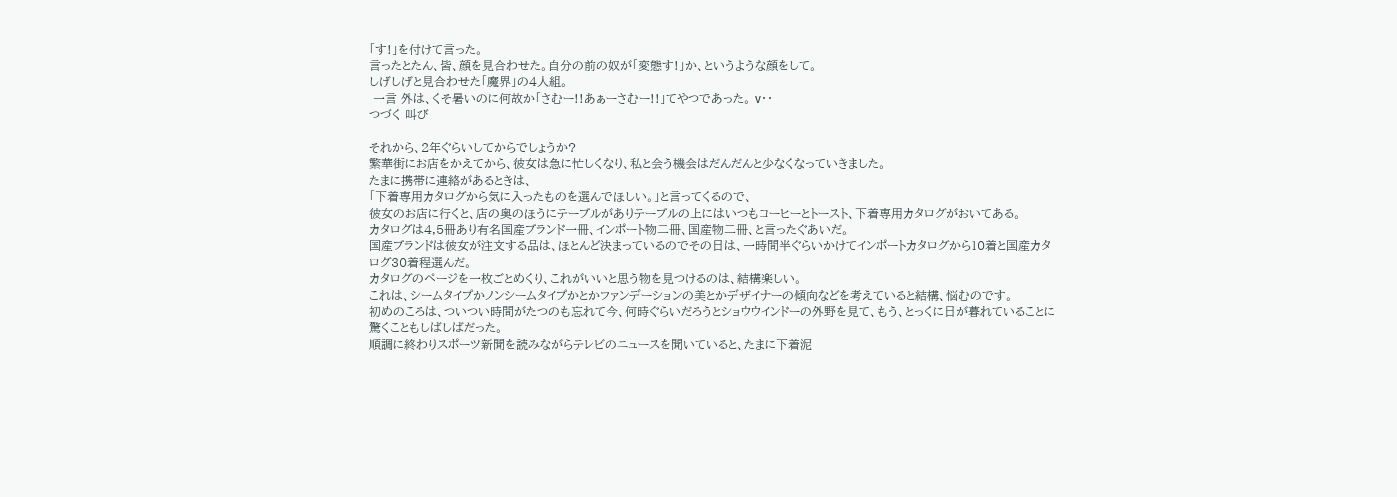「す!」を付けて言った。
言ったとたん、皆、顔を見合わせた。自分の前の奴が「変態す!」か、というような顔をして。
しげしげと見合わせた「魔界」の4人組。
 一言 外は、くそ暑いのに何故か「さむー!!あぁーさむー!!」てやつであった。 v・・
つづく 叫び

それから、2年ぐらいしてからでしょうか?
繁華街にお店をかえてから、彼女は急に忙しくなり、私と会う機会はだんだんと少なくなっていきました。
たまに携帯に連絡があるときは、
「下着専用カタログから気に入ったものを選んでほしい。」と言ってくるので、
彼女のお店に行くと、店の奥のほうにテーブルがありテーブルの上にはいつもコーヒーとトースト、下着専用カタログがおいてある。
カタログは4,5冊あり有名国産ブランド一冊、インポート物二冊、国産物二冊、と言ったぐあいだ。
国産ブランドは彼女が注文する品は、ほとんど決まっているのでその日は、一時間半ぐらいかけてインポートカタログから10着と国産カタログ30着程選んだ。
カタログのページを一枚ごとめくり、これがいいと思う物を見つけるのは、結構楽しい。
これは、シームタイプかノンシームタイプかとかファンデーションの美とかデザイナーの傾向などを考えていると結構、悩むのです。
初めのころは、ついつい時間がたつのも忘れて今、何時ぐらいだろうとショウウインドーの外野を見て、もう、とっくに日が暮れていることに驚くこともしばしばだった。
順調に終わりスポーツ新聞を読みながらテレビのニュースを聞いていると、たまに下着泥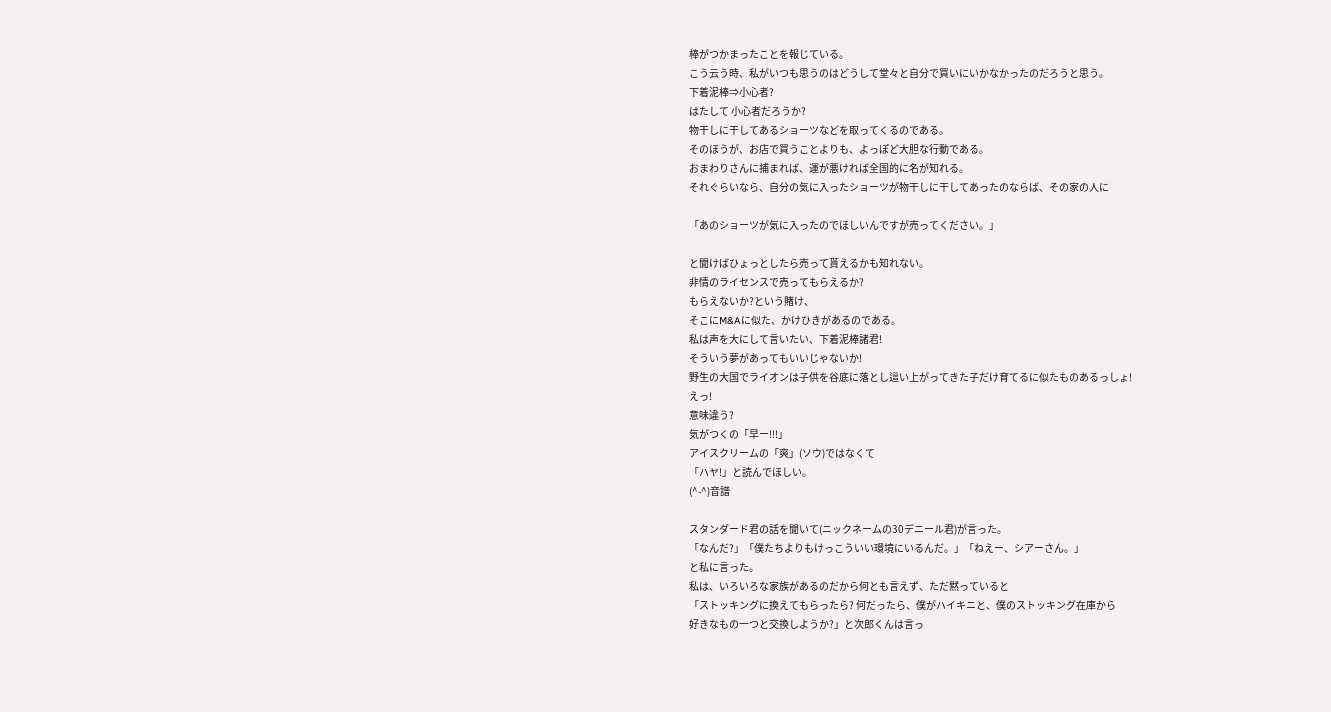棒がつかまったことを報じている。
こう云う時、私がいつも思うのはどうして堂々と自分で買いにいかなかったのだろうと思う。
下着泥棒⇒小心者?
はたして 小心者だろうか?
物干しに干してあるショーツなどを取ってくるのである。
そのほうが、お店で買うことよりも、よっぽど大胆な行動である。
おまわりさんに捕まれば、運が悪ければ全国的に名が知れる。
それぐらいなら、自分の気に入ったショーツが物干しに干してあったのならば、その家の人に

「あのショーツが気に入ったのでほしいんですが売ってください。」

と聞けばひょっとしたら売って貰えるかも知れない。
非情のライセンスで売ってもらえるか?
もらえないか?という賭け、
そこにM&Aに似た、かけひきがあるのである。
私は声を大にして言いたい、下着泥棒諸君!
そういう夢があってもいいじゃないか!
野生の大国でライオンは子供を谷底に落とし這い上がってきた子だけ育てるに似たものあるっしょ!
えっ!
意味違う?
気がつくの「早ー!!!」
アイスクリームの「爽」(ソウ)ではなくて
「ハヤ!」と読んでほしい。
(^-^)音譜

スタンダード君の話を聞いて(ニックネームの30デニール君)が言った。
「なんだ?」「僕たちよりもけっこういい環境にいるんだ。」「ねえー、シアーさん。」
と私に言った。
私は、いろいろな家族があるのだから何とも言えず、ただ黙っていると
「ストッキングに換えてもらったら? 何だったら、僕がハイキニと、僕のストッキング在庫から
好きなもの一つと交換しようか?」と次郎くんは言っ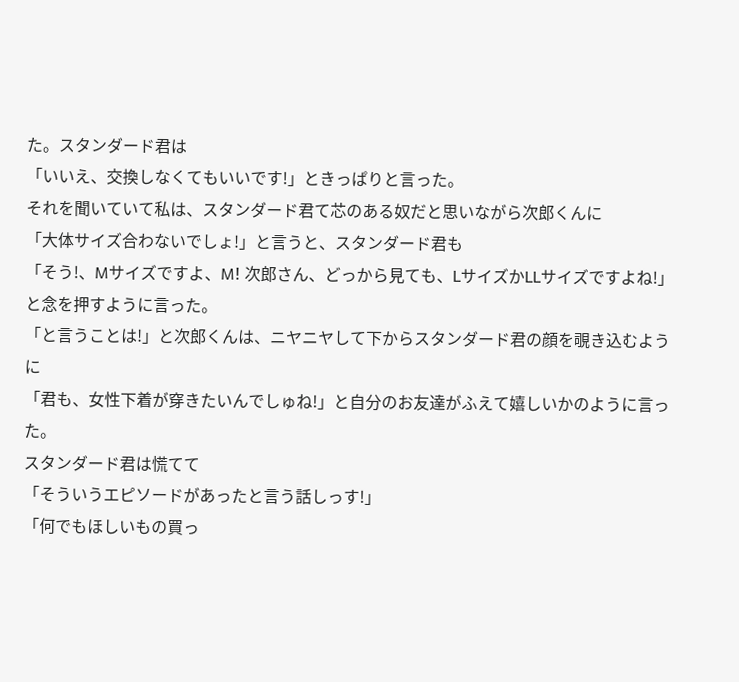た。スタンダード君は
「いいえ、交換しなくてもいいです!」ときっぱりと言った。
それを聞いていて私は、スタンダード君て芯のある奴だと思いながら次郎くんに
「大体サイズ合わないでしょ!」と言うと、スタンダード君も
「そう!、Mサイズですよ、M! 次郎さん、どっから見ても、LサイズかLLサイズですよね!」
と念を押すように言った。
「と言うことは!」と次郎くんは、ニヤニヤして下からスタンダード君の顔を覗き込むように
「君も、女性下着が穿きたいんでしゅね!」と自分のお友達がふえて嬉しいかのように言った。
スタンダード君は慌てて
「そういうエピソードがあったと言う話しっす!」
「何でもほしいもの買っ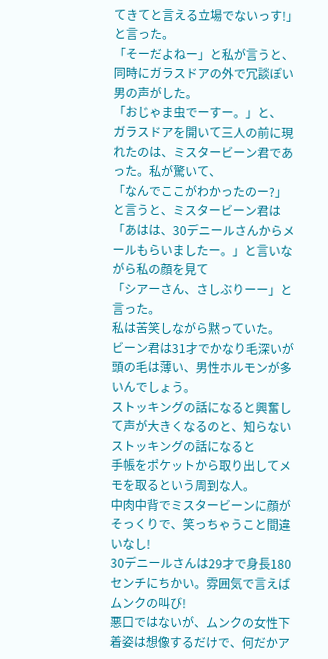てきてと言える立場でないっす!」と言った。
「そーだよねー」と私が言うと、同時にガラスドアの外で冗談ぽい男の声がした。
「おじゃま虫でーすー。」と、
ガラスドアを開いて三人の前に現れたのは、ミスタービーン君であった。私が驚いて、
「なんでここがわかったのー?」と言うと、ミスタービーン君は
「あはは、30デニールさんからメールもらいましたー。」と言いながら私の顔を見て
「シアーさん、さしぶりーー」と言った。
私は苦笑しながら黙っていた。
ビーン君は31才でかなり毛深いが頭の毛は薄い、男性ホルモンが多いんでしょう。
ストッキングの話になると興奮して声が大きくなるのと、知らないストッキングの話になると
手帳をポケットから取り出してメモを取るという周到な人。
中肉中背でミスタービーンに顔がそっくりで、笑っちゃうこと間違いなし!
30デニールさんは29才で身長180センチにちかい。雰囲気で言えばムンクの叫び!
悪口ではないが、ムンクの女性下着姿は想像するだけで、何だかア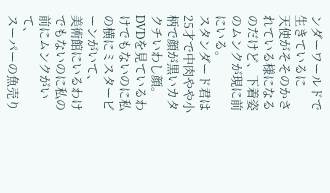ンダーワールドで生きているに
天使がそそのかされている様になるのだけど、下着姿のムンクが現に前にいる。
スタンダード君は25才で中肉やや小柄で顔が黒いカタクチいわし顔。
DVDを見ているわけでもないのに私の横にミスタービーンがいて、
美術館にいるわけでもないのに私の前にムンクがいて、
スーパーの魚売り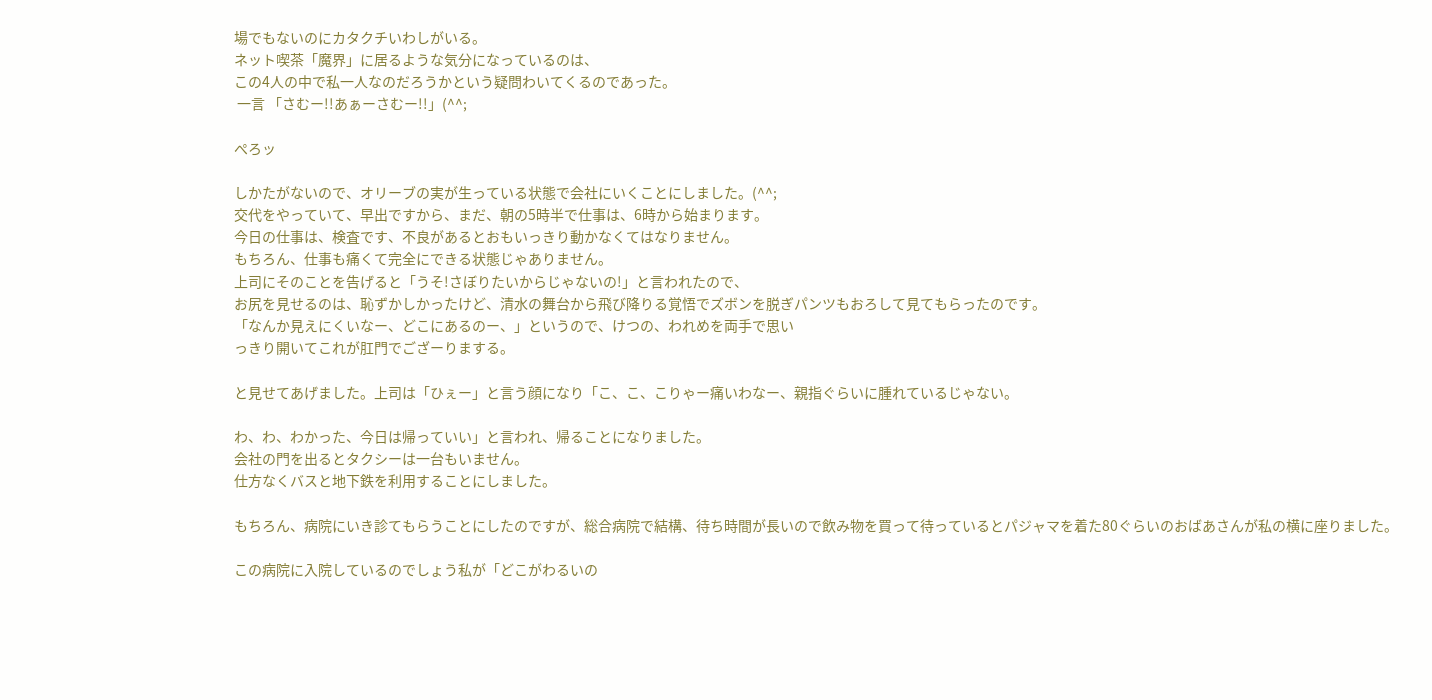場でもないのにカタクチいわしがいる。
ネット喫茶「魔界」に居るような気分になっているのは、
この4人の中で私一人なのだろうかという疑問わいてくるのであった。
 一言 「さむー!!あぁーさむー!!」(^^;

ぺろッ

しかたがないので、オリーブの実が生っている状態で会社にいくことにしました。(^^;
交代をやっていて、早出ですから、まだ、朝の5時半で仕事は、6時から始まります。
今日の仕事は、検査です、不良があるとおもいっきり動かなくてはなりません。
もちろん、仕事も痛くて完全にできる状態じゃありません。
上司にそのことを告げると「うそ!さぼりたいからじゃないの!」と言われたので、
お尻を見せるのは、恥ずかしかったけど、清水の舞台から飛び降りる覚悟でズボンを脱ぎパンツもおろして見てもらったのです。
「なんか見えにくいなー、どこにあるのー、」というので、けつの、われめを両手で思い
っきり開いてこれが肛門でござーりまする。

と見せてあげました。上司は「ひぇー」と言う顔になり「こ、こ、こりゃー痛いわなー、親指ぐらいに腫れているじゃない。

わ、わ、わかった、今日は帰っていい」と言われ、帰ることになりました。
会社の門を出るとタクシーは一台もいません。
仕方なくバスと地下鉄を利用することにしました。

もちろん、病院にいき診てもらうことにしたのですが、総合病院で結構、待ち時間が長いので飲み物を買って待っているとパジャマを着た80ぐらいのおばあさんが私の横に座りました。

この病院に入院しているのでしょう私が「どこがわるいの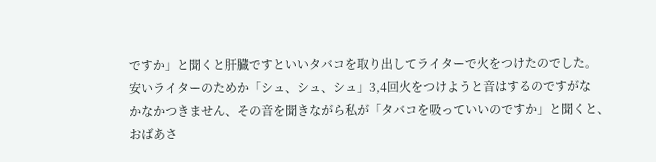ですか」と聞くと肝臓ですといいタバコを取り出してライターで火をつけたのでした。
安いライターのためか「シュ、シュ、シュ」3,4回火をつけようと音はするのですがな
かなかつきません、その音を聞きながら私が「タバコを吸っていいのですか」と聞くと、
おばあさ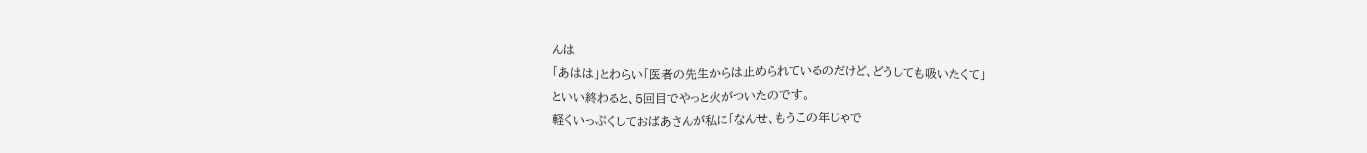んは
「あはは」とわらい「医者の先生からは止められているのだけど、どうしても吸いたくて」
といい終わると、5回目でやっと火がついたのです。
軽くいっぷくしておばあさんが私に「なんせ、もうこの年じゃで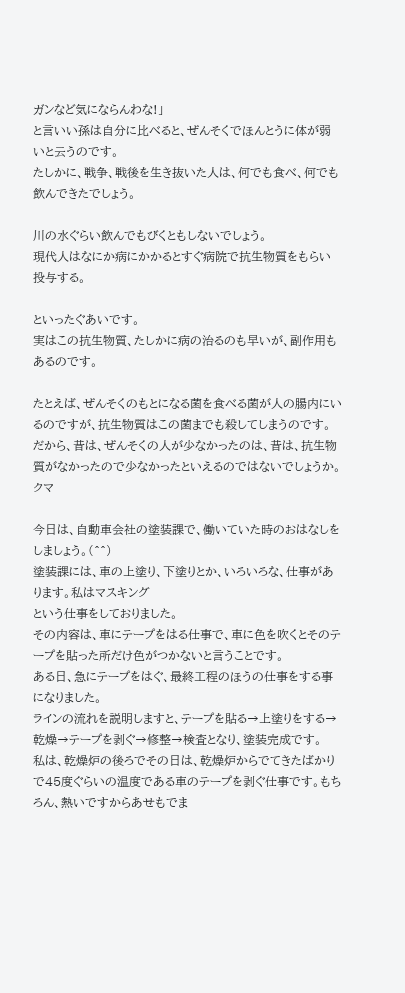ガンなど気にならんわな!」
と言いい孫は自分に比べると、ぜんそくでほんとうに体が弱いと云うのです。
たしかに、戦争、戦後を生き抜いた人は、何でも食べ、何でも飲んできたでしょう。

川の水ぐらい飲んでもびくともしないでしょう。
現代人はなにか病にかかるとすぐ病院で抗生物質をもらい投与する。

といったぐあいです。
実はこの抗生物質、たしかに病の治るのも早いが、副作用もあるのです。

たとえば、ぜんそくのもとになる菌を食べる菌が人の腸内にいるのですが、抗生物質はこの菌までも殺してしまうのです。
だから、昔は、ぜんそくの人が少なかったのは、昔は、抗生物質がなかったので少なかったといえるのではないでしょうか。クマ

今日は、自動車会社の塗装課で、働いていた時のおはなしをしましょう。(^^)
塗装課には、車の上塗り、下塗りとか、いろいろな、仕事があります。私はマスキング
という仕事をしておりました。
その内容は、車にテープをはる仕事で、車に色を吹くとそのテープを貼った所だけ色がつかないと言うことです。
ある日、急にテープをはぐ、最終工程のほうの仕事をする事になりました。
ラインの流れを説明しますと、テープを貼る→上塗りをする→乾燥→テープを剥ぐ→修整→検査となり、塗装完成です。
私は、乾燥炉の後ろでその日は、乾燥炉からでてきたばかりで45度ぐらいの温度である車のテープを剥ぐ仕事です。もちろん、熱いですからあせもでま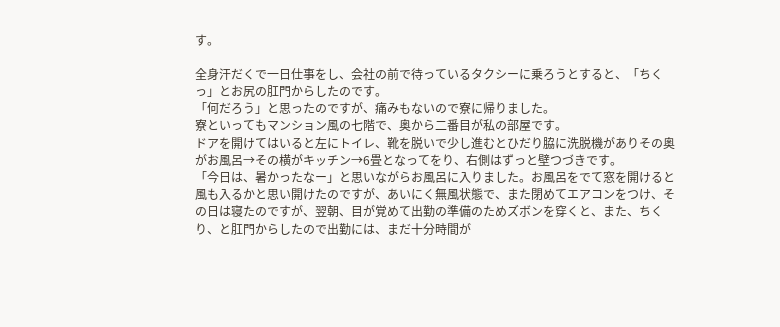す。

全身汗だくで一日仕事をし、会社の前で待っているタクシーに乗ろうとすると、「ちくっ」とお尻の肛門からしたのです。
「何だろう」と思ったのですが、痛みもないので寮に帰りました。
寮といってもマンション風の七階で、奥から二番目が私の部屋です。
ドアを開けてはいると左にトイレ、靴を脱いで少し進むとひだり脇に洗脱機がありその奥がお風呂→その横がキッチン→6畳となってをり、右側はずっと壁つづきです。
「今日は、暑かったなー」と思いながらお風呂に入りました。お風呂をでて窓を開けると風も入るかと思い開けたのですが、あいにく無風状態で、また閉めてエアコンをつけ、その日は寝たのですが、翌朝、目が覚めて出勤の準備のためズボンを穿くと、また、ちくり、と肛門からしたので出勤には、まだ十分時間が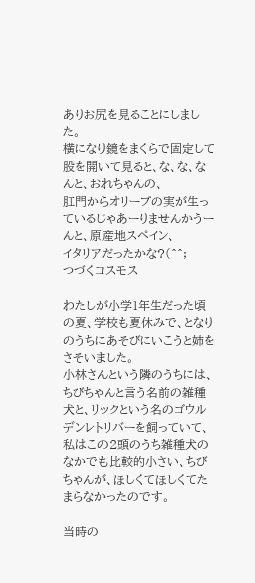ありお尻を見ることにしました。
横になり鏡をまくらで固定して股を開いて見ると、な、な、なんと、おれちゃんの、
肛門からオリーブの実が生っているじゃあーりませんかうーんと、原産地スペイン、
イタリアだったかな?(^^;
つづくコスモス

わたしが小学1年生だった頃の夏、学校も夏休みで、となりのうちにあそびにいこうと姉をさそいました。
小林さんという隣のうちには、ちびちゃんと言う名前の雑種犬と、リックという名のゴウルデンレトリバーを飼っていて、私はこの2頭のうち雑種犬のなかでも比較的小さい、ちびちゃんが、ほしくてほしくてたまらなかったのです。

当時の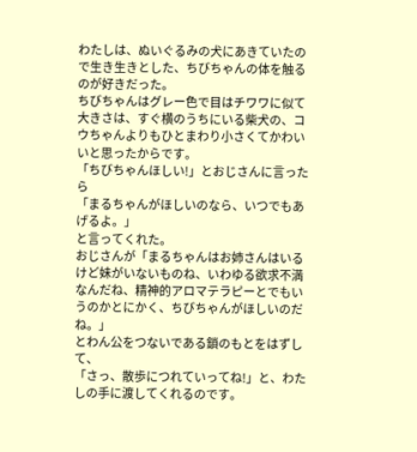わたしは、ぬいぐるみの犬にあきていたので生き生きとした、ちびちゃんの体を触るのが好きだった。
ちびちゃんはグレー色で目はチワワに似て大きさは、すぐ横のうちにいる柴犬の、コウちゃんよりもひとまわり小さくてかわいいと思ったからです。
「ちびちゃんほしい!」とおじさんに言ったら
「まるちゃんがほしいのなら、いつでもあげるよ。」
と言ってくれた。
おじさんが「まるちゃんはお姉さんはいるけど妹がいないものね、いわゆる欲求不満なんだね、精神的アロマテラピーとでもいうのかとにかく、ちびちゃんがほしいのだね。」
とわん公をつないである鎖のもとをはずして、
「さっ、散歩につれていってね!」と、わたしの手に渡してくれるのです。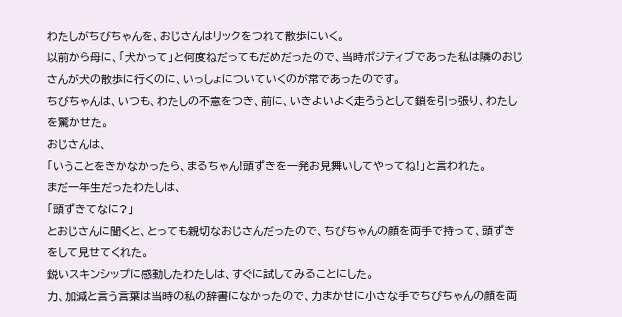わたしがちびちゃんを、おじさんはリックをつれて散歩にいく。
以前から母に、「犬かって」と何度ねだってもだめだったので、当時ポジティブであった私は隣のおじさんが犬の散歩に行くのに、いっしょについていくのが常であったのです。
ちびちゃんは、いつも、わたしの不意をつき、前に、いきよいよく走ろうとして鎖を引っ張り、わたしを驚かせた。
おじさんは、
「いうことをきかなかったら、まるちゃん!頭ずきを一発お見舞いしてやってね!」と言われた。
まだ一年生だったわたしは、
「頭ずきてなに?」
とおじさんに聞くと、とっても親切なおじさんだったので、ちびちゃんの顔を両手で持って、頭ずきをして見せてくれた。
鋭いスキンシップに感動したわたしは、すぐに試してみることにした。
力、加減と言う言葉は当時の私の辞書になかったので、力まかせに小さな手でちびちゃんの顔を両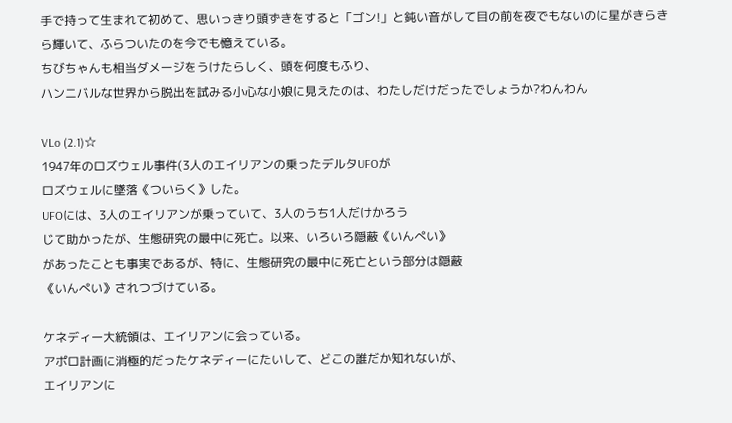手で持って生まれて初めて、思いっきり頭ずきをすると「ゴン!」と鈍い音がして目の前を夜でもないのに星がきらきら輝いて、ふらついたのを今でも憶えている。
ちびちゃんも相当ダメージをうけたらしく、頭を何度もふり、
ハンニバルな世界から脱出を試みる小心な小娘に見えたのは、わたしだけだったでしょうか?わんわん

VLo (2.1)☆
1947年のロズウェル事件(3人のエイリアンの乗ったデルタUFOが
ロズウェルに墜落《ついらく》した。
UFOには、3人のエイリアンが乗っていて、3人のうち1人だけかろう
じて助かったが、生態研究の最中に死亡。以来、いろいろ隠蔽《いんぺい》
があったことも事実であるが、特に、生態研究の最中に死亡という部分は隠蔽
《いんぺい》されつづけている。

ケネディー大統領は、エイリアンに会っている。
アポロ計画に消極的だったケネディーにたいして、どこの誰だか知れないが、
エイリアンに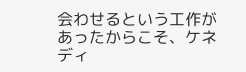会わせるという工作があったからこそ、ケネディ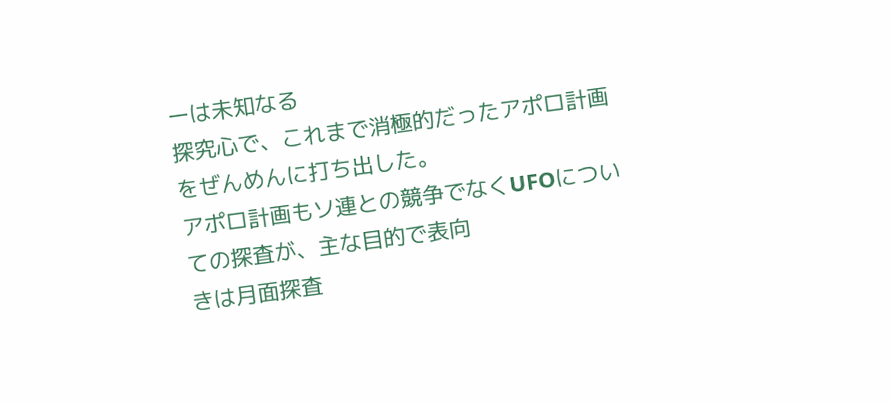ーは未知なる
探究心で、これまで消極的だったアポロ計画をぜんめんに打ち出した。
アポロ計画もソ連との競争でなくUFOについての探査が、主な目的で表向
きは月面探査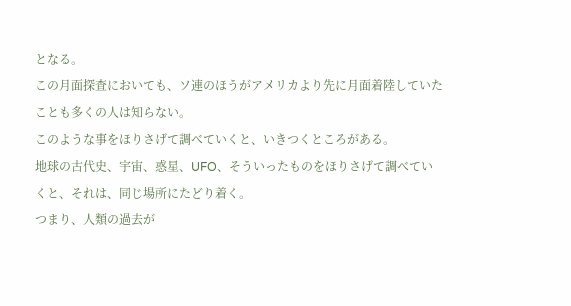となる。
この月面探査においても、ソ連のほうがアメリカより先に月面着陸していた
ことも多くの人は知らない。
このような事をほりさげて調べていくと、いきつくところがある。
地球の古代史、宇宙、惑星、UFO、そういったものをほりさげて調べてい
くと、それは、同じ場所にたどり着く。
つまり、人類の過去が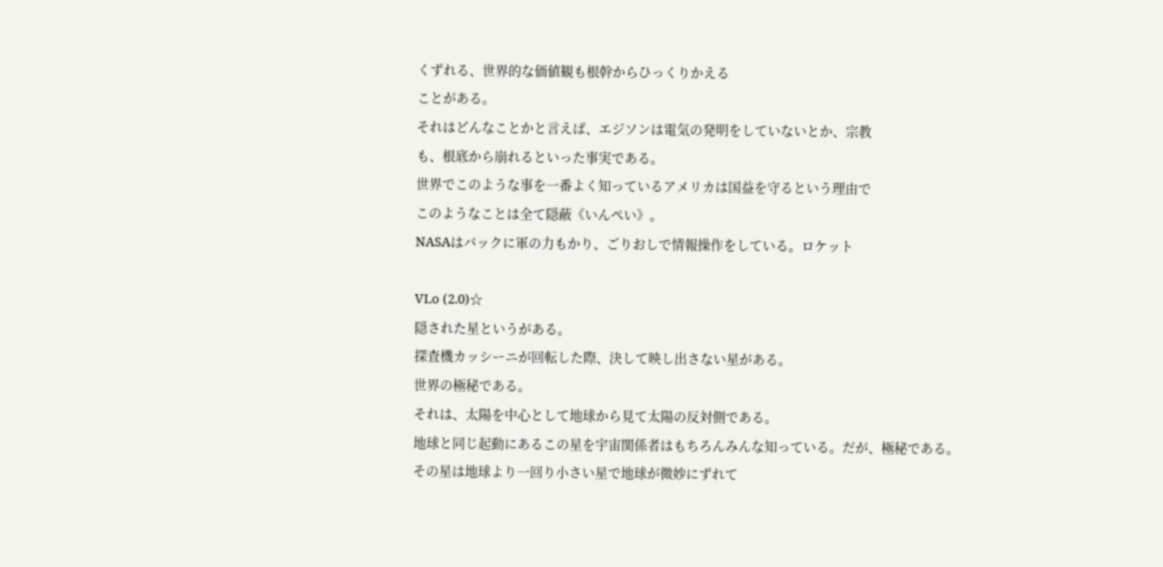くずれる、世界的な価値観も根幹からひっくりかえる
ことがある。
それはどんなことかと言えば、エジソンは電気の発明をしていないとか、宗教
も、根底から崩れるといった事実である。
世界でこのような事を一番よく知っているアメリカは国益を守るという理由で
このようなことは全て隠蔽《いんぺい》。
NASAはバックに軍の力もかり、ごりおしで情報操作をしている。ロケット

VLo (2.0)☆
隠された星というがある。
探査機カッシーニが回転した際、決して映し出さない星がある。
世界の極秘である。
それは、太陽を中心として地球から見て太陽の反対側である。
地球と同じ起動にあるこの星を宇宙関係者はもちろんみんな知っている。だが、極秘である。
その星は地球より一回り小さい星で地球が微妙にずれて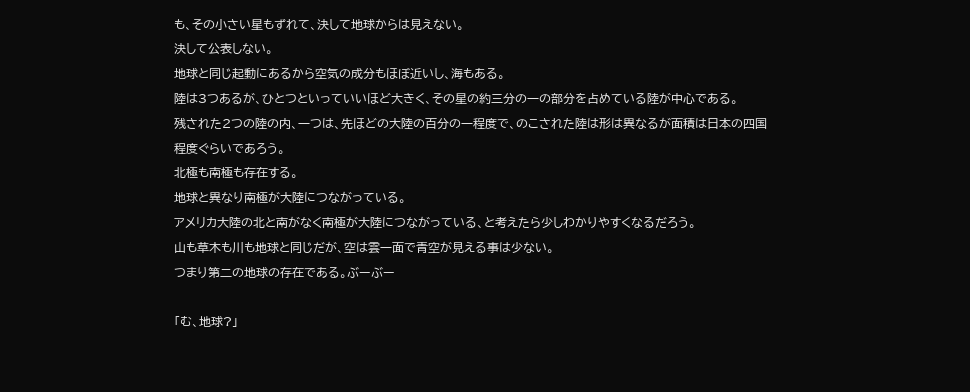も、その小さい星もずれて、決して地球からは見えない。
決して公表しない。
地球と同じ起動にあるから空気の成分もほぼ近いし、海もある。
陸は3つあるが、ひとつといっていいほど大きく、その星の約三分の一の部分を占めている陸が中心である。
残された2つの陸の内、一つは、先ほどの大陸の百分の一程度で、のこされた陸は形は異なるが面積は日本の四国程度ぐらいであろう。
北極も南極も存在する。
地球と異なり南極が大陸につながっている。
アメリカ大陸の北と南がなく南極が大陸につながっている、と考えたら少しわかりやすくなるだろう。
山も草木も川も地球と同じだが、空は雲一面で青空が見える事は少ない。
つまり第二の地球の存在である。ぶーぶー

「む、地球?」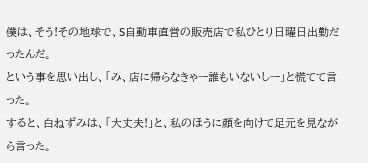僕は、そう!その地球で、S自動車直営の販売店で私ひとり日曜日出勤だったんだ。
という事を思い出し、「み、店に帰らなきゃー誰もいないしー」と慌てて言った。
すると、白ねずみは、「大丈夫!」と、私のほうに顔を向けて足元を見ながら言った。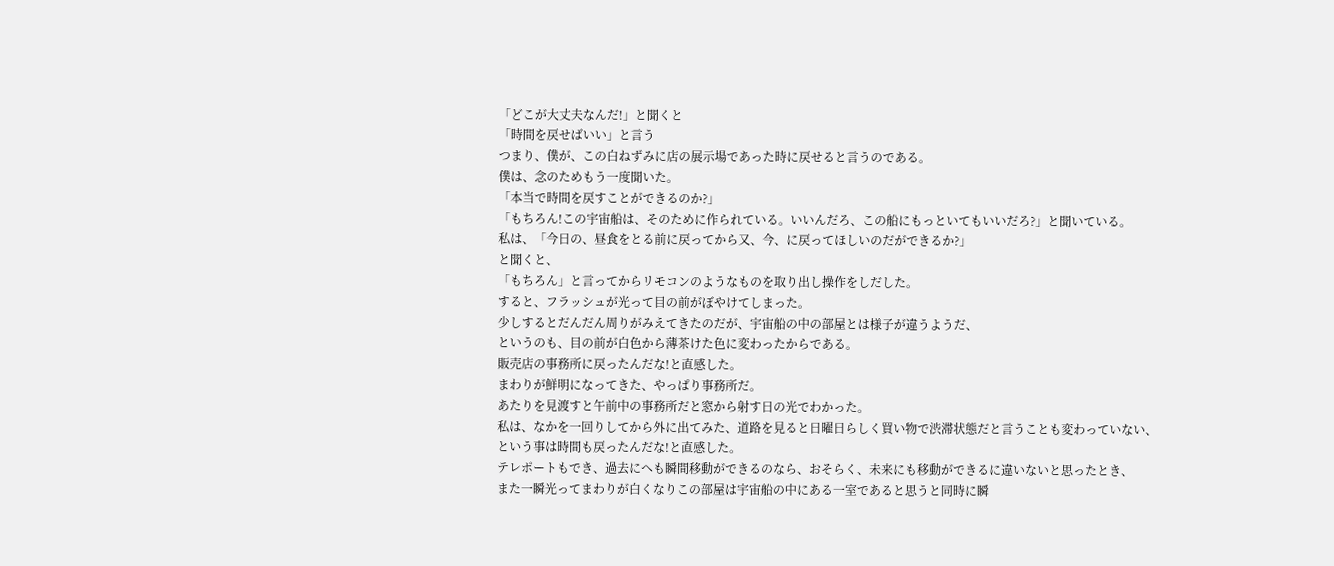「どこが大丈夫なんだ!」と聞くと
「時間を戻せばいい」と言う
つまり、僕が、この白ねずみに店の展示場であった時に戻せると言うのである。
僕は、念のためもう一度聞いた。
「本当で時間を戻すことができるのか?」
「もちろん!この宇宙船は、そのために作られている。いいんだろ、この船にもっといてもいいだろ?」と聞いている。
私は、「今日の、昼食をとる前に戻ってから又、今、に戻ってほしいのだができるか?」
と聞くと、
「もちろん」と言ってからリモコンのようなものを取り出し操作をしだした。
すると、フラッシュが光って目の前がぼやけてしまった。
少しするとだんだん周りがみえてきたのだが、宇宙船の中の部屋とは様子が違うようだ、
というのも、目の前が白色から薄茶けた色に変わったからである。
販売店の事務所に戻ったんだな!と直感した。
まわりが鮮明になってきた、やっぱり事務所だ。
あたりを見渡すと午前中の事務所だと窓から射す日の光でわかった。
私は、なかを一回りしてから外に出てみた、道路を見ると日曜日らしく買い物で渋滞状態だと言うことも変わっていない、
という事は時間も戻ったんだな!と直感した。
テレポートもでき、過去にへも瞬間移動ができるのなら、おそらく、未来にも移動ができるに違いないと思ったとき、
また一瞬光ってまわりが白くなりこの部屋は宇宙船の中にある一室であると思うと同時に瞬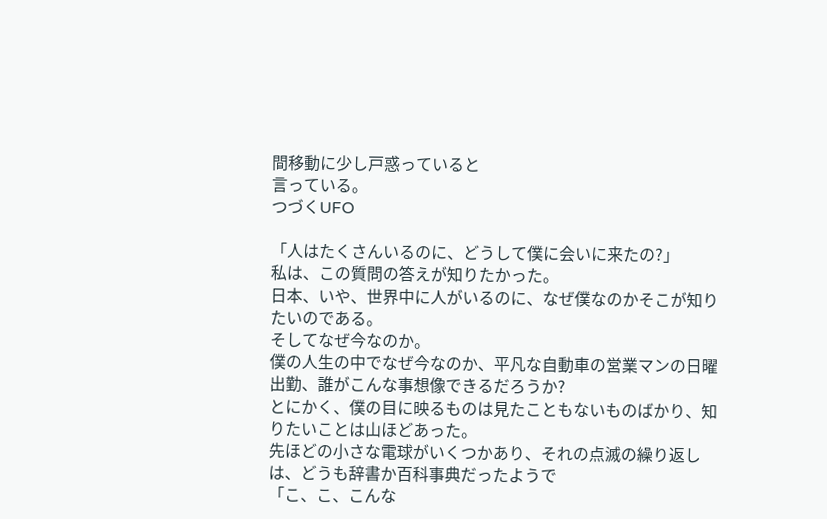間移動に少し戸惑っていると
言っている。
つづくUFO

「人はたくさんいるのに、どうして僕に会いに来たの?」
私は、この質問の答えが知りたかった。
日本、いや、世界中に人がいるのに、なぜ僕なのかそこが知りたいのである。
そしてなぜ今なのか。
僕の人生の中でなぜ今なのか、平凡な自動車の営業マンの日曜出勤、誰がこんな事想像できるだろうか?
とにかく、僕の目に映るものは見たこともないものばかり、知りたいことは山ほどあった。
先ほどの小さな電球がいくつかあり、それの点滅の繰り返しは、どうも辞書か百科事典だったようで
「こ、こ、こんな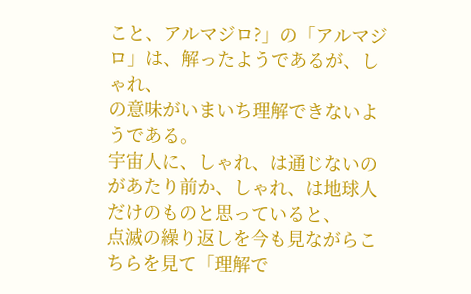こと、アルマジロ?」の「アルマジロ」は、解ったようであるが、しゃれ、
の意味がいまいち理解できないようである。
宇宙人に、しゃれ、は通じないのがあたり前か、しゃれ、は地球人だけのものと思っていると、
点滅の繰り返しを今も見ながらこちらを見て「理解で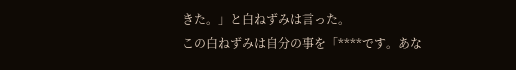きた。」と白ねずみは言った。
この白ねずみは自分の事を「****です。あな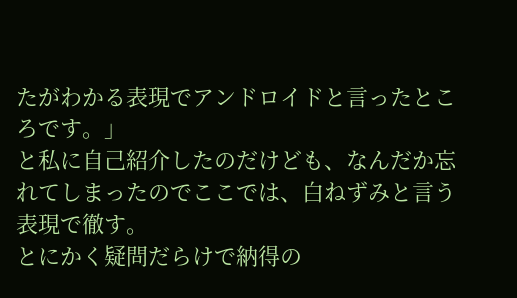たがわかる表現でアンドロイドと言ったところです。」
と私に自己紹介したのだけども、なんだか忘れてしまったのでここでは、白ねずみと言う表現で徹す。
とにかく疑問だらけで納得の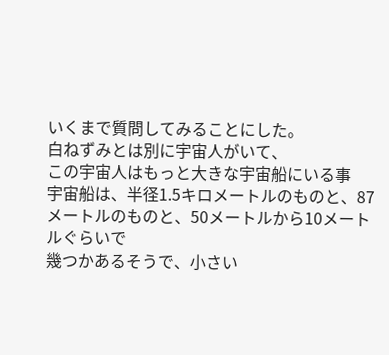いくまで質問してみることにした。
白ねずみとは別に宇宙人がいて、
この宇宙人はもっと大きな宇宙船にいる事
宇宙船は、半径1.5キロメートルのものと、87メートルのものと、50メートルから10メートルぐらいで
幾つかあるそうで、小さい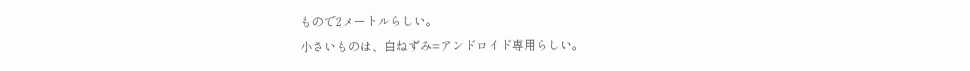もので2メートルらしい。
小さいものは、白ねずみ=アンドロイド専用らしい。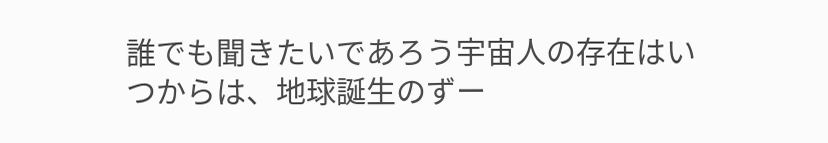誰でも聞きたいであろう宇宙人の存在はいつからは、地球誕生のずー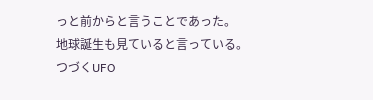っと前からと言うことであった。
地球誕生も見ていると言っている。
つづくUFO